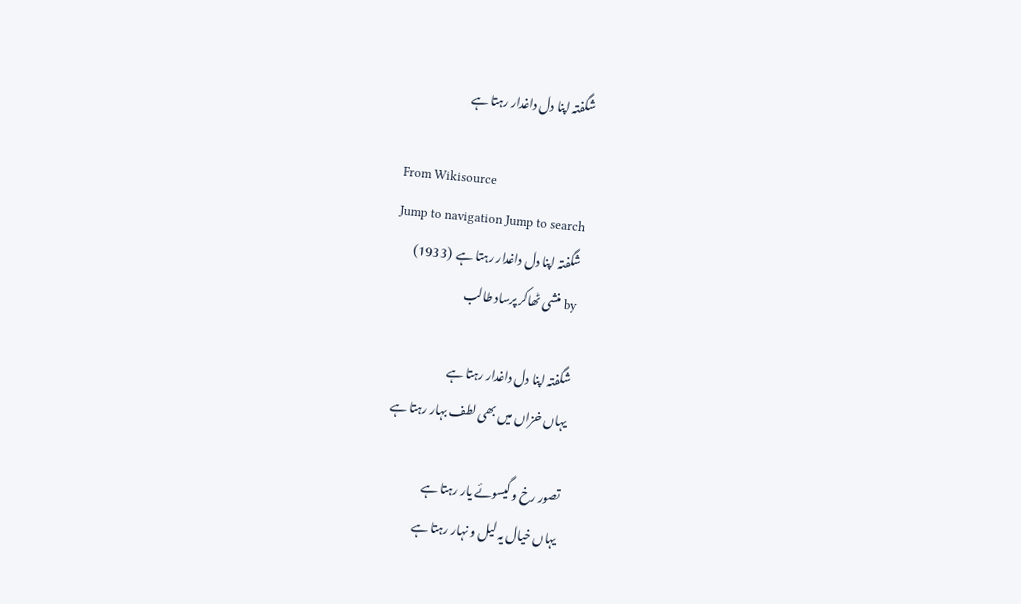شگفتہ اپنا دل داغدار رہتا ہے

From Wikisource
Jump to navigation Jump to search
شگفتہ اپنا دل داغدار رہتا ہے  (1933)
by منشی ٹھاکر پرساد طالب

شگفتہ اپنا دل داغدار رہتا ہے
یہاں خزاں میں بھی لطف بہار رہتا ہے

تصور رخ و گیسوئے یار رہتا ہے
یہاں خیال یہ لیل و نہار رہتا ہے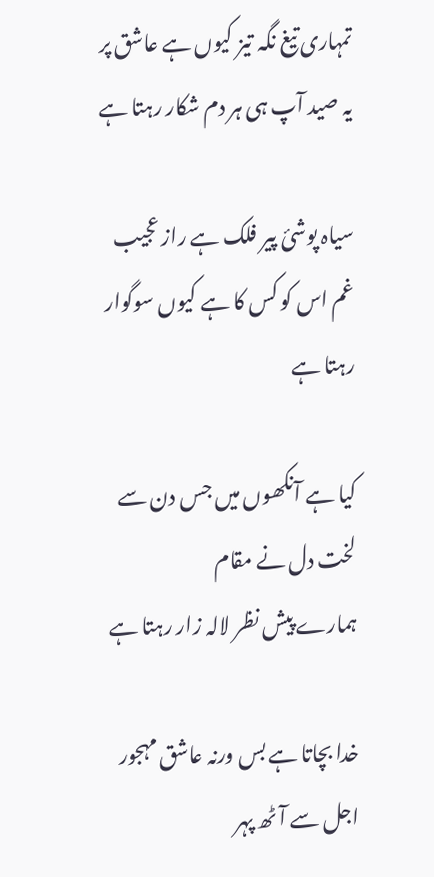تمہاری تیغ نگہ تیز کیوں ہے عاشق پر
یہ صید آپ ہی ہر دم شکار رہتا ہے

سیاہ پوشیٔ پیر فلک ہے راز عجیب
غم اس کو کس کا ہے کیوں سوگوار رہتا ہے

کیا ہے آنکھوں میں جس دن سے لخت دل نے مقام
ہمارے پیش نظر لالہ زار رہتا ہے

خدا بچاتا ہے بس ورنہ عاشق مہجور
اجل سے آٹھ پہر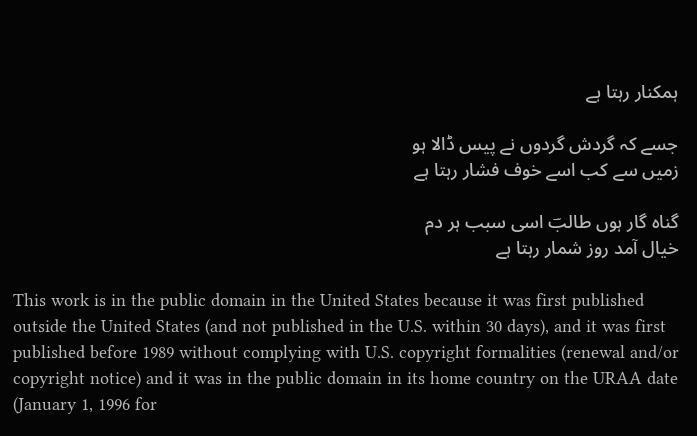ہمکنار رہتا ہے

جسے کہ گردش گردوں نے پیس ڈالا ہو
زمیں سے کب اسے خوف فشار رہتا ہے

گناہ گار ہوں طالبؔ اسی سبب ہر دم
خیال آمد روز شمار رہتا ہے

This work is in the public domain in the United States because it was first published outside the United States (and not published in the U.S. within 30 days), and it was first published before 1989 without complying with U.S. copyright formalities (renewal and/or copyright notice) and it was in the public domain in its home country on the URAA date (January 1, 1996 for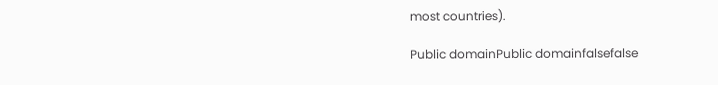most countries).

Public domainPublic domainfalsefalse